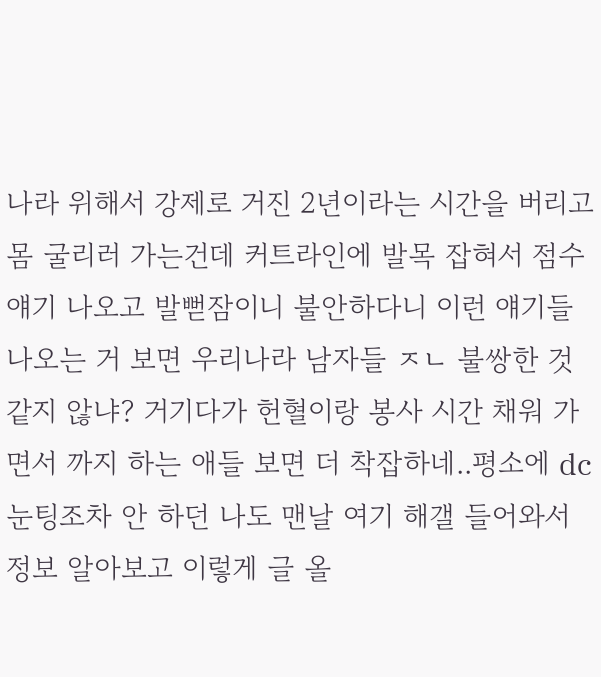나라 위해서 강제로 거진 2년이라는 시간을 버리고 몸 굴리러 가는건데 커트라인에 발목 잡혀서 점수 얘기 나오고 발뻗잠이니 불안하다니 이런 얘기들 나오는 거 보면 우리나라 남자들 ㅈㄴ 불쌍한 것 같지 않냐? 거기다가 헌혈이랑 봉사 시간 채워 가면서 까지 하는 애들 보면 더 착잡하네..평소에 dc눈팅조차 안 하던 나도 맨날 여기 해갤 들어와서 정보 알아보고 이렇게 글 올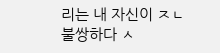리는 내 자신이 ㅈㄴ 불쌍하다 ㅅ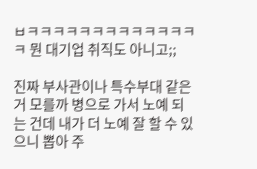ㅂㅋㅋㅋㅋㅋㅋㅋㅋㅋㅋㅋㅋㅋㅋ 뭔 대기업 취직도 아니고;;

진짜 부사관이나 특수부대 같은 거 모를까 병으로 가서 노예 되는 건데 내가 더 노예 잘 할 수 있으니 뽑아 주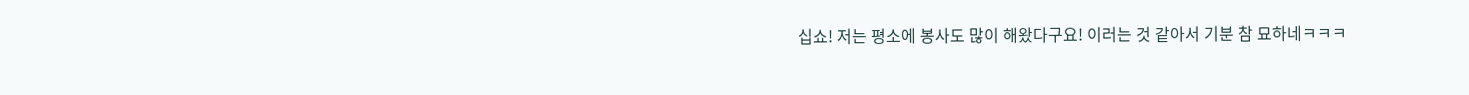십쇼! 저는 평소에 봉사도 많이 해왔다구요! 이러는 것 같아서 기분 참 묘하네ㅋㅋㅋ